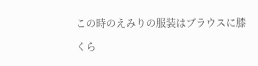この時のえみりの服装はブラウスに膝くら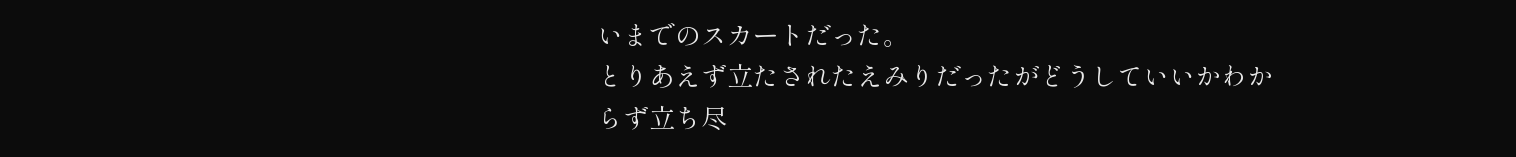いまでのスカートだった。
とりあえず立たされたえみりだったがどうしていいかわからず立ち尽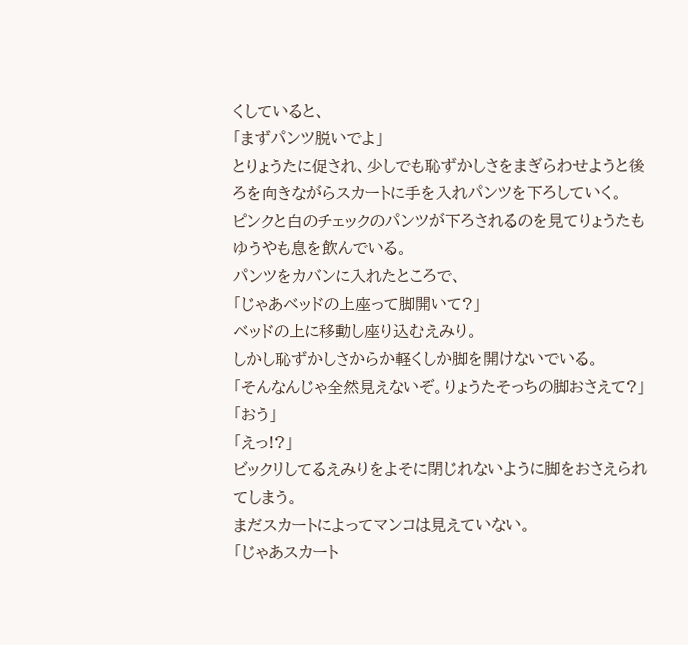くしていると、
「まずパンツ脱いでよ」
とりょうたに促され、少しでも恥ずかしさをまぎらわせようと後ろを向きながらスカートに手を入れパンツを下ろしていく。
ピンクと白のチェックのパンツが下ろされるのを見てりょうたもゆうやも息を飲んでいる。
パンツをカバンに入れたところで、
「じゃあベッドの上座って脚開いて?」
ベッドの上に移動し座り込むえみり。
しかし恥ずかしさからか軽くしか脚を開けないでいる。
「そんなんじゃ全然見えないぞ。りょうたそっちの脚おさえて?」
「おう」
「えっ!?」
ビックリしてるえみりをよそに閉じれないように脚をおさえられてしまう。
まだスカートによってマンコは見えていない。
「じゃあスカート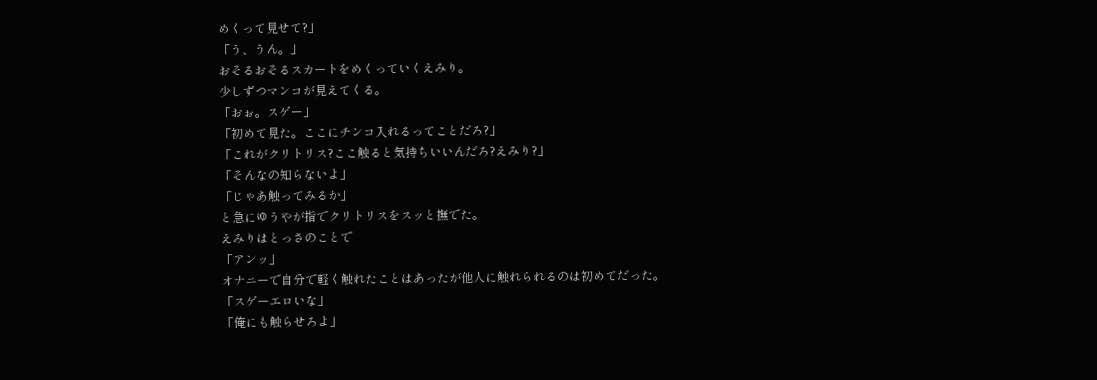めくって見せて?」
「う、うん。」
おそるおそるスカートをめくっていくえみり。
少しずつマンコが見えてくる。
「おぉ。スゲー」
「初めて見た。ここにチンコ入れるってことだろ?」
「これがクリトリス?ここ触ると気持ちいいんだろ?えみり?」
「そんなの知らないよ」
「じゃあ触ってみるか」
と急にゆうやが指でクリトリスをスッと撫でた。
えみりはとっさのことで
「アンッ」
オナニーで自分で軽く触れたことはあったが他人に触れられるのは初めてだった。
「スゲーエロいな」
「俺にも触らせろよ」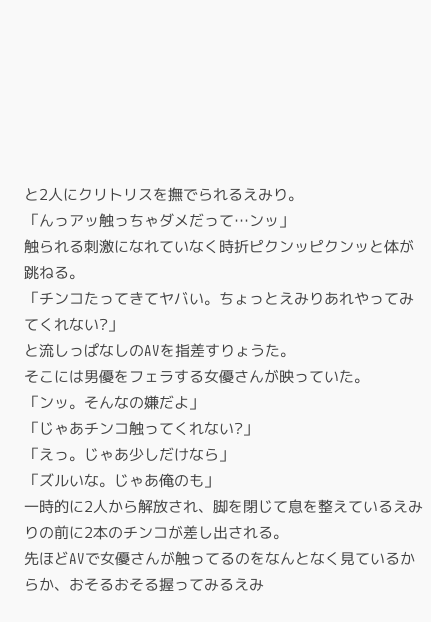と2人にクリトリスを撫でられるえみり。
「んっアッ触っちゃダメだって…ンッ」
触られる刺激になれていなく時折ピクンッピクンッと体が跳ねる。
「チンコたってきてヤバい。ちょっとえみりあれやってみてくれない?」
と流しっぱなしのAVを指差すりょうた。
そこには男優をフェラする女優さんが映っていた。
「ンッ。そんなの嫌だよ」
「じゃあチンコ触ってくれない?」
「えっ。じゃあ少しだけなら」
「ズルいな。じゃあ俺のも」
一時的に2人から解放され、脚を閉じて息を整えているえみりの前に2本のチンコが差し出される。
先ほどAVで女優さんが触ってるのをなんとなく見ているからか、おそるおそる握ってみるえみ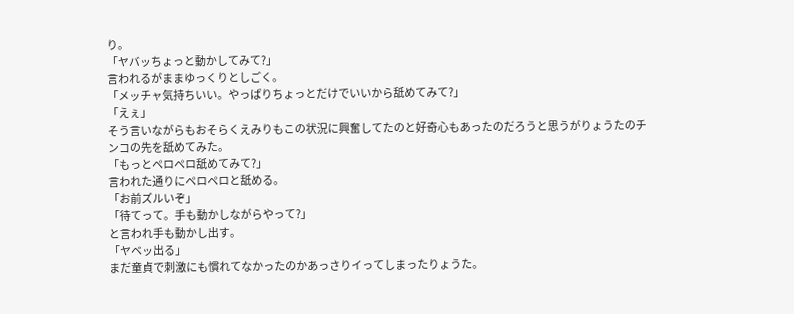り。
「ヤバッちょっと動かしてみて?」
言われるがままゆっくりとしごく。
「メッチャ気持ちいい。やっぱりちょっとだけでいいから舐めてみて?」
「えぇ」
そう言いながらもおそらくえみりもこの状況に興奮してたのと好奇心もあったのだろうと思うがりょうたのチンコの先を舐めてみた。
「もっとペロペロ舐めてみて?」
言われた通りにペロペロと舐める。
「お前ズルいぞ」
「待てって。手も動かしながらやって?」
と言われ手も動かし出す。
「ヤベッ出る」
まだ童貞で刺激にも慣れてなかったのかあっさりイってしまったりょうた。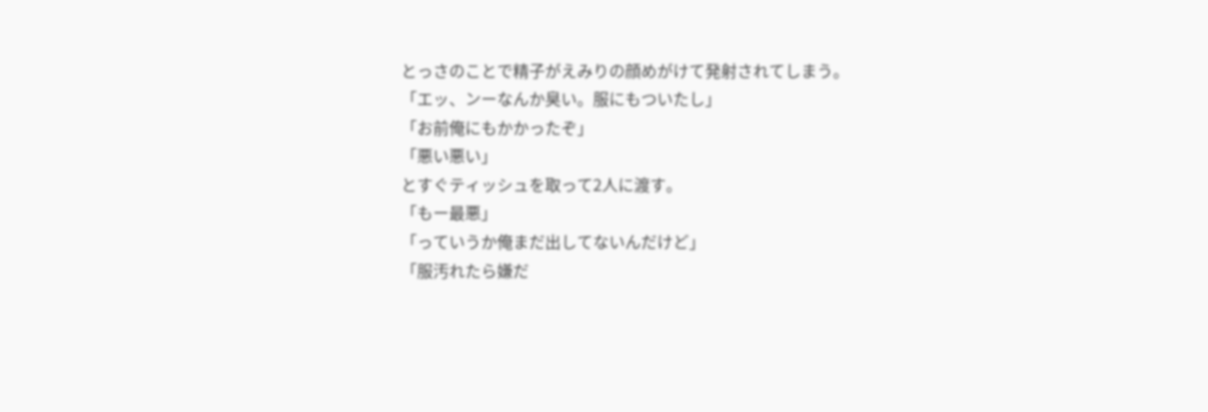とっさのことで精子がえみりの顔めがけて発射されてしまう。
「エッ、ンーなんか臭い。服にもついたし」
「お前俺にもかかったぞ」
「悪い悪い」
とすぐティッシュを取って2人に渡す。
「もー最悪」
「っていうか俺まだ出してないんだけど」
「服汚れたら嫌だ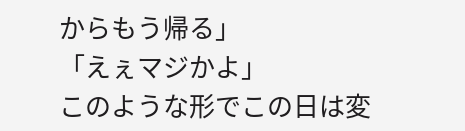からもう帰る」
「えぇマジかよ」
このような形でこの日は変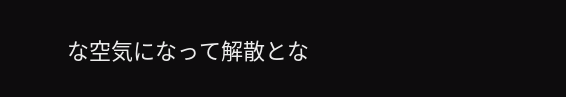な空気になって解散とな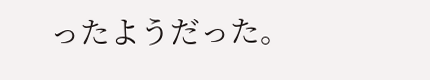ったようだった。